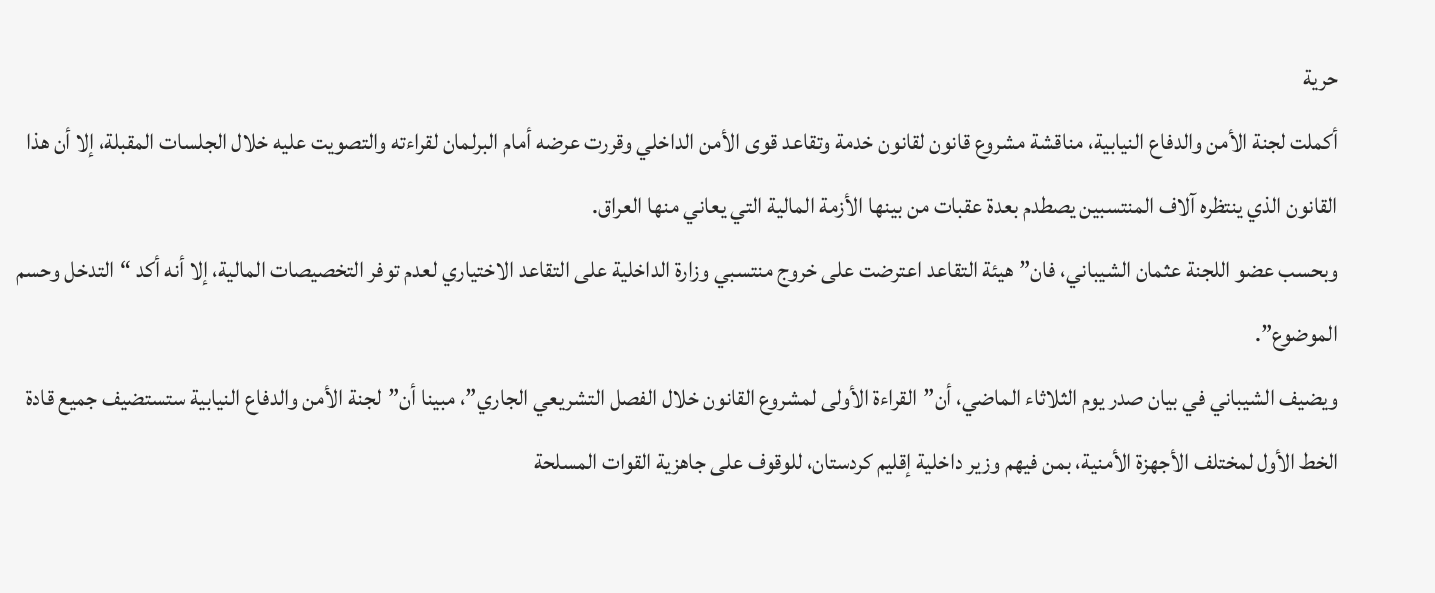حرية
أكملت لجنة الأمن والدفاع النيابية، مناقشة مشروع قانون لقانون خدمة وتقاعد قوى الأمن الداخلي وقررت عرضه أمام البرلمان لقراءته والتصويت عليه خلال الجلسات المقبلة، إلا أن هذا القانون الذي ينتظره آلاف المنتسبين يصطدم بعدة عقبات من بينها الأزمة المالية التي يعاني منها العراق.
وبحسب عضو اللجنة عثمان الشيباني، فان”هيئة التقاعد اعترضت على خروج منتسبي وزارة الداخلية على التقاعد الاختياري لعدم توفر التخصيصات المالية، إلا أنه أكد “التدخل وحسم الموضوع”.
ويضيف الشيباني في بيان صدر يوم الثلاثاء الماضي، أن”القراءة الأولى لمشروع القانون خلال الفصل التشريعي الجاري”، مبينا أن”لجنة الأمن والدفاع النيابية ستستضيف جميع قادة الخط الأول لمختلف الأجهزة الأمنية، بمن فيهم وزير داخلية إقليم كردستان، للوقوف على جاهزية القوات المسلحة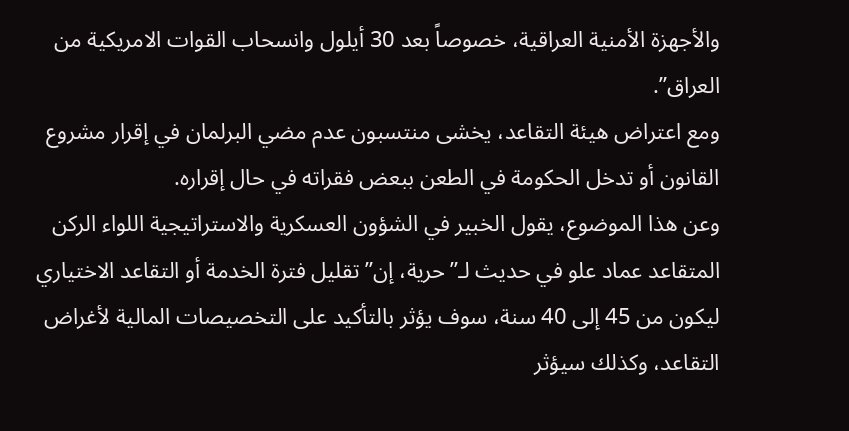والأجهزة الأمنية العراقية، خصوصاً بعد 30 أيلول وانسحاب القوات الامريكية من العراق”.
ومع اعتراض هيئة التقاعد، يخشى منتسبون عدم مضي البرلمان في إقرار مشروع القانون أو تدخل الحكومة في الطعن ببعض فقراته في حال إقراره.
وعن هذا الموضوع، يقول الخبير في الشؤون العسكرية والاستراتيجية اللواء الركن المتقاعد عماد علو في حديث لـ”حرية، إن”تقليل فترة الخدمة أو التقاعد الاختياري ليكون من 45 إلى 40 سنة، سوف يؤثر بالتأكيد على التخصيصات المالية لأغراض التقاعد، وكذلك سيؤثر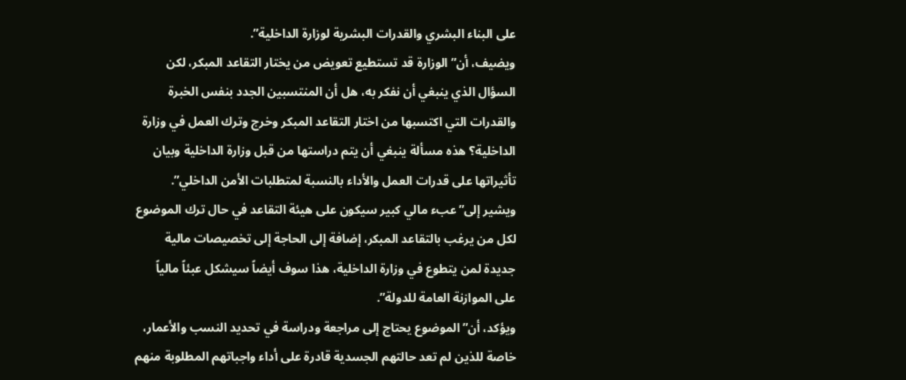على البناء البشري والقدرات البشرية لوزارة الداخلية”.
ويضيف، أن”الوزارة قد تستطيع تعويض من يختار التقاعد المبكر، لكن السؤال الذي ينبغي أن نفكر به، هل أن المنتسبين الجدد بنفس الخبرة والقدرات التي اكتسبها من اختار التقاعد المبكر وخرج وترك العمل في وزارة الداخلية؟ هذه مسألة ينبغي أن يتم دراستها من قبل وزارة الداخلية وبيان تأثيراتها على قدرات العمل والأداء بالنسبة لمتطلبات الأمن الداخلي”.
ويشير إلى”عبء مالي كبير سيكون على هيئة التقاعد في حال ترك الموضوع لكل من يرغب بالتقاعد المبكر، إضافة إلى الحاجة إلى تخصيصات مالية جديدة لمن يتطوع في وزارة الداخلية، هذا سوف أيضاً سيشكل عبئاً مالياً على الموازنة العامة للدولة”.
ويؤكد، أن”الموضوع يحتاج إلى مراجعة ودراسة في تحديد النسب والأعمار، خاصة للذين لم تعد حالتهم الجسدية قادرة على أداء واجباتهم المطلوبة منهم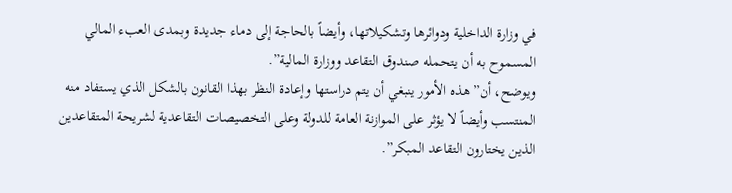في وزارة الداخلية ودوائرها وتشكيلاتها، وأيضاً بالحاجة إلى دماء جديدة وبمدى العبء المالي المسموح به أن يتحمله صندوق التقاعد ووزارة المالية”.
ويوضح، أن”هذه الأمور ينبغي أن يتم دراستها وإعادة النظر بهذا القانون بالشكل الذي يستفاد منه المنتسب وأيضاً لا يؤثر على الموازنة العامة للدولة وعلى التخصيصات التقاعدية لشريحة المتقاعدين الذين يختارون التقاعد المبكر”.